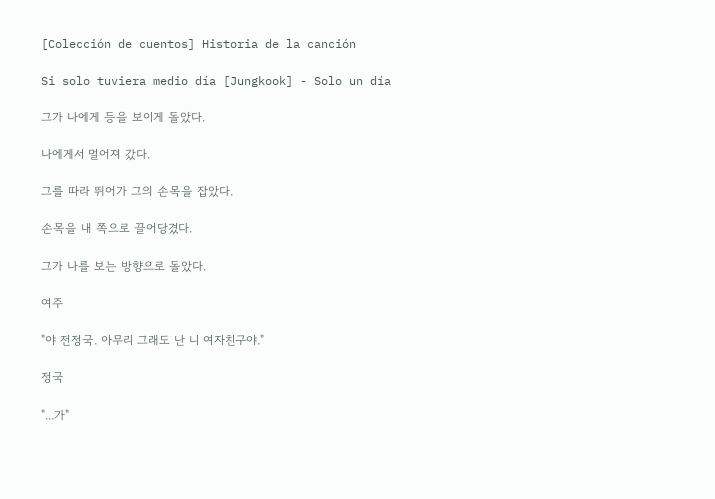[Colección de cuentos] Historia de la canción

Si solo tuviera medio día [Jungkook] - Solo un día

그가 나에게 등을 보이게 돌았다.

나에게서 멀어져 갔다.

그를 따라 뛰어가 그의 손목을 잡았다.

손목을 내 쪽으로 끌어당겼다.

그가 나를 보는 방향으로 돌았다.

여주

"야 전정국. 아무리 그래도 난 니 여자친구야."

정국

"...가"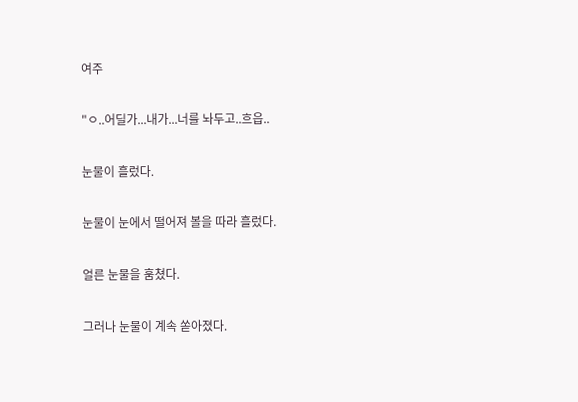여주

"ㅇ..어딜가...내가...너를 놔두고..흐읍..

눈물이 흘렀다.

눈물이 눈에서 떨어져 볼을 따라 흘렀다.

얼른 눈물을 훔쳤다.

그러나 눈물이 계속 쏟아졌다.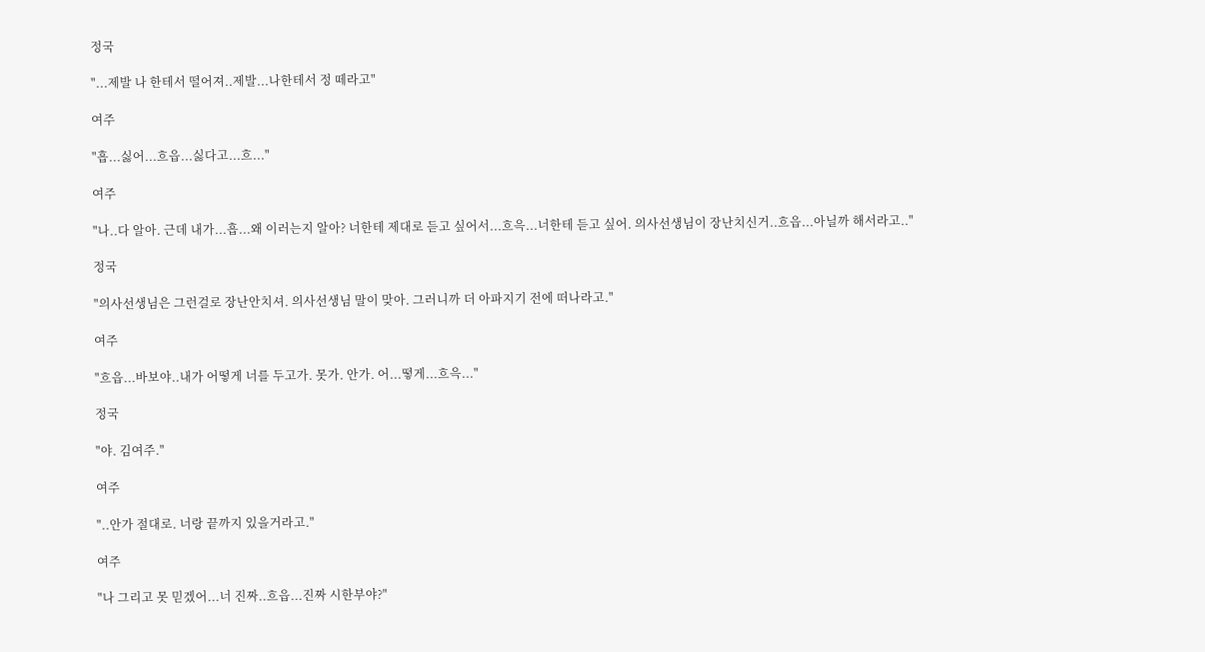정국

"...제발 나 한테서 떨어져..제발...나한테서 정 떼라고"

여주

"흡...싫어...흐읍...싫다고...흐..."

여주

"나..다 알아. 근데 내가...흡...왜 이러는지 알아? 너한테 제대로 듣고 싶어서...흐윽...너한테 듣고 싶어. 의사선생님이 장난치신거..흐읍...아닐까 해서라고.."

정국

"의사선생님은 그런걸로 장난안치셔. 의사선생님 말이 맞아. 그러니까 더 아파지기 전에 떠나라고."

여주

"흐읍...바보야..내가 어떻게 너를 두고가. 못가. 안가. 어...떻게...흐윽..."

정국

"야. 김여주."

여주

"..안가 절대로. 너랑 끝까지 있을거라고."

여주

"나 그리고 못 믿겠어...너 진짜..흐읍...진짜 시한부야?"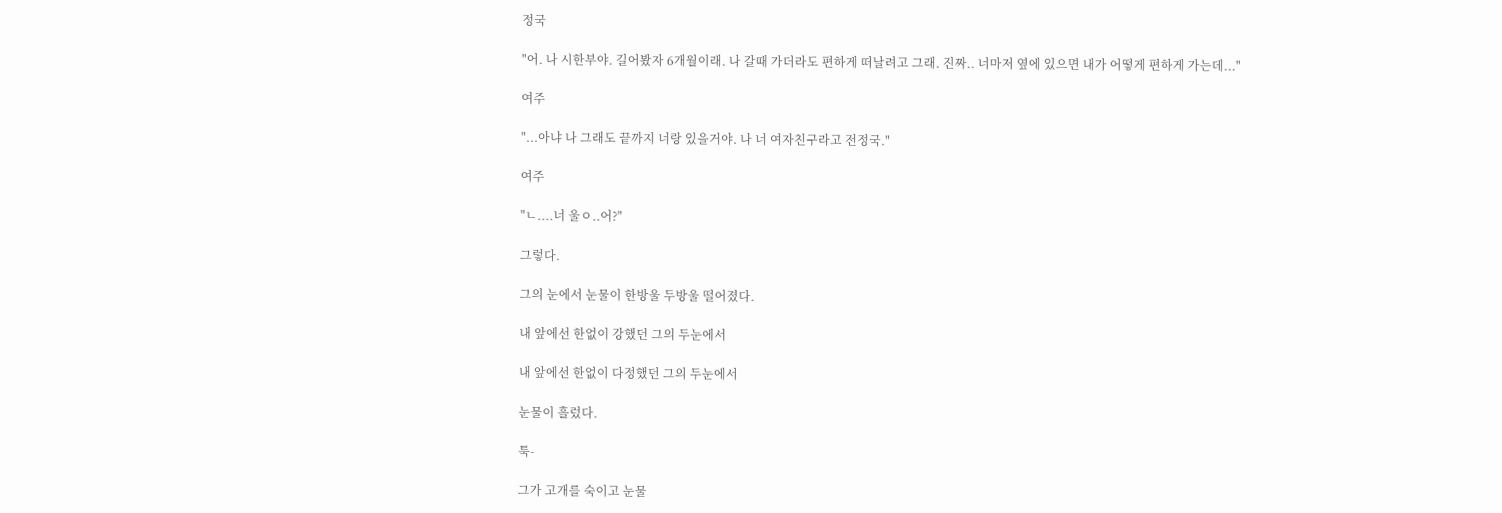정국

"어. 나 시한부야. 길어봤자 6개월이래. 나 갈때 가더라도 편하게 떠날려고 그래. 진짜.. 너마저 옆에 있으면 내가 어떻게 편하게 가는데..."

여주

"...아냐 나 그래도 끝까지 너랑 있을거야. 나 너 여자친구라고 전정국."

여주

"ㄴ....너 울ㅇ..어?"

그렇다.

그의 눈에서 눈물이 한방울 두방울 떨어졌다.

내 앞에선 한없이 강했던 그의 두눈에서

내 앞에선 한없이 다정했던 그의 두눈에서

눈물이 흘렀다.

툭-

그가 고개를 숙이고 눈물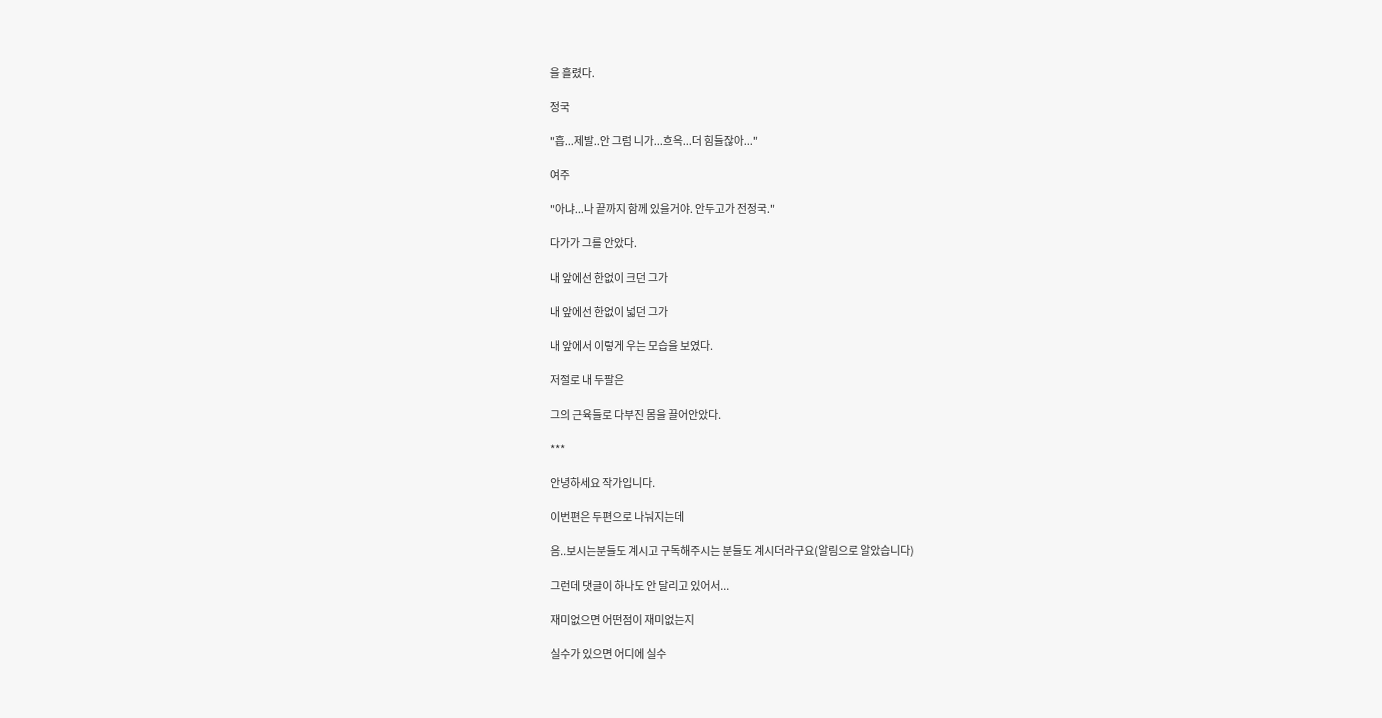을 흘렸다.

정국

"흡...제발..안 그럼 니가...흐윽...더 힘들잖아..."

여주

"아냐...나 끝까지 함께 있을거야. 안두고가 전정국."

다가가 그를 안았다.

내 앞에선 한없이 크던 그가

내 앞에선 한없이 넓던 그가

내 앞에서 이렇게 우는 모습을 보였다.

저절로 내 두팔은

그의 근육들로 다부진 몸을 끌어안았다.

***

안녕하세요 작가입니다.

이번편은 두편으로 나눠지는데

음..보시는분들도 계시고 구독해주시는 분들도 계시더라구요(알림으로 알았습니다)

그런데 댓글이 하나도 안 달리고 있어서...

재미없으면 어떤점이 재미없는지

실수가 있으면 어디에 실수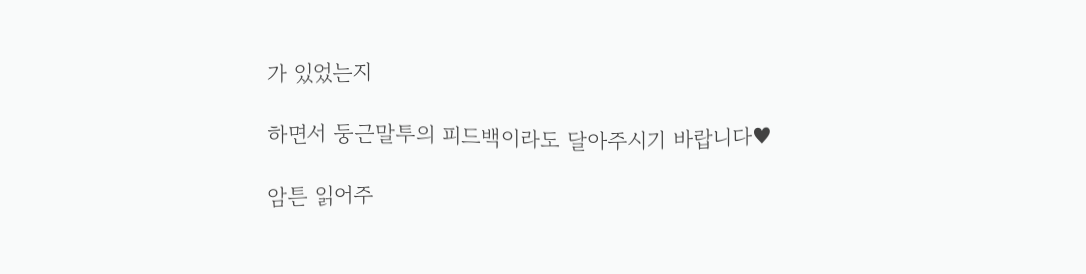가 있었는지

하면서 둥근말투의 피드백이라도 달아주시기 바랍니다♥

암튼 읽어주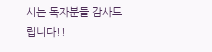시는 독자분들 감사드립니다!!